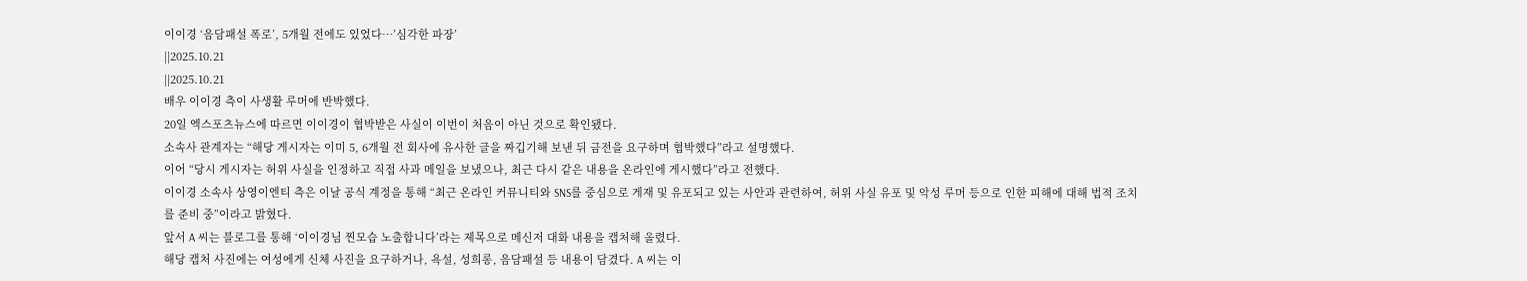이이경 ‘음담패설 폭로’, 5개월 전에도 있었다…’심각한 파장’
||2025.10.21
||2025.10.21
배우 이이경 측이 사생활 루머에 반박했다.
20일 엑스포츠뉴스에 따르면 이이경이 협박받은 사실이 이번이 처음이 아닌 것으로 확인됐다.
소속사 관계자는 “해당 게시자는 이미 5, 6개월 전 회사에 유사한 글을 짜깁기해 보낸 뒤 금전을 요구하며 협박했다”라고 설명했다.
이어 “당시 게시자는 허위 사실을 인정하고 직접 사과 메일을 보냈으나, 최근 다시 같은 내용을 온라인에 게시했다”라고 전했다.
이이경 소속사 상영이엔티 측은 이날 공식 계정을 통해 “최근 온라인 커뮤니티와 SNS를 중심으로 게재 및 유포되고 있는 사안과 관련하여, 허위 사실 유포 및 악성 루머 등으로 인한 피해에 대해 법적 조치를 준비 중”이라고 밝혔다.
앞서 A 씨는 블로그를 통해 ‘이이경님 찐모습 노출합니다’라는 제목으로 메신저 대화 내용을 캡처해 올렸다.
해당 캡처 사진에는 여성에게 신체 사진을 요구하거나, 욕설, 성희롱, 음담패설 등 내용이 담겼다. A 씨는 이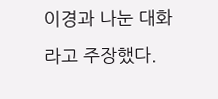이경과 나눈 대화라고 주장했다.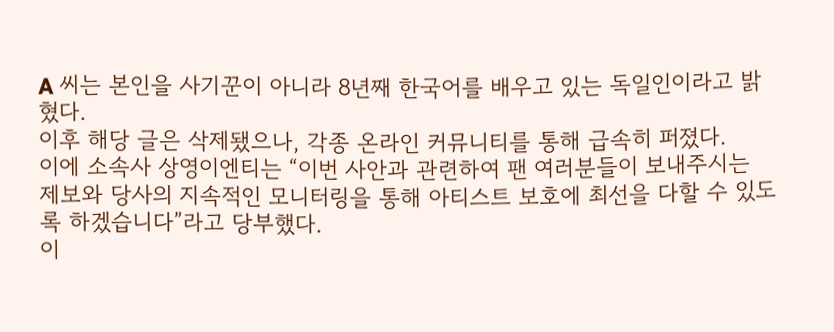A 씨는 본인을 사기꾼이 아니라 8년째 한국어를 배우고 있는 독일인이라고 밝혔다.
이후 해당 글은 삭제됐으나, 각종 온라인 커뮤니티를 통해 급속히 퍼졌다.
이에 소속사 상영이엔티는 “이번 사안과 관련하여 팬 여러분들이 보내주시는 제보와 당사의 지속적인 모니터링을 통해 아티스트 보호에 최선을 다할 수 있도록 하겠습니다”라고 당부했다.
이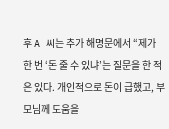후 A 씨는 추가 해명문에서 “제가 한 번 ‘돈 줄 수 있냐’는 질문을 한 적은 있다. 개인적으로 돈이 급했고, 부모님께 도움을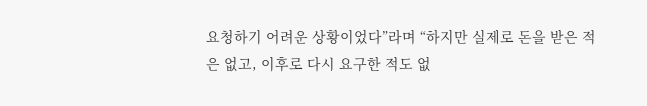요청하기 어려운 상황이었다”라며 “하지만 실제로 돈을 받은 적은 없고, 이후로 다시 요구한 적도 없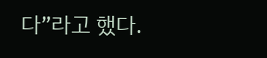다”라고 했다.